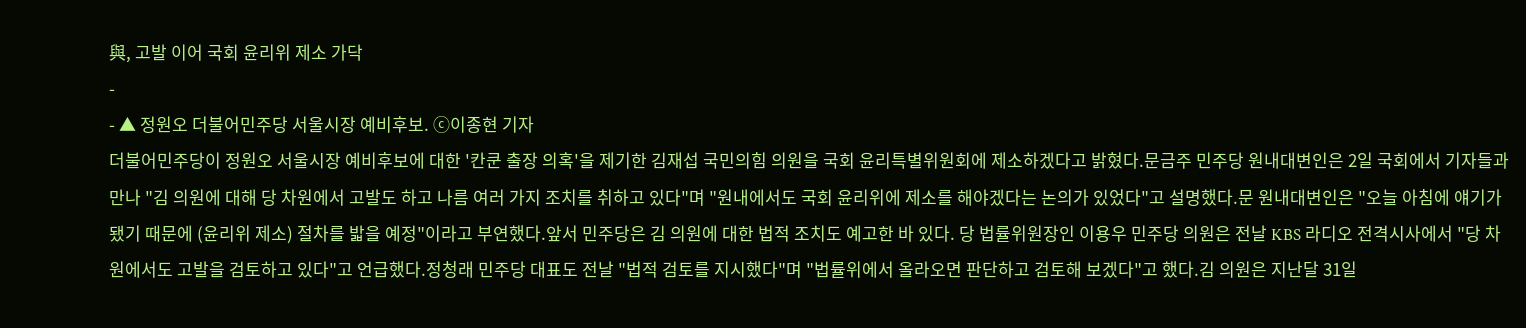與, 고발 이어 국회 윤리위 제소 가닥
-
- ▲ 정원오 더불어민주당 서울시장 예비후보. ⓒ이종현 기자
더불어민주당이 정원오 서울시장 예비후보에 대한 '칸쿤 출장 의혹'을 제기한 김재섭 국민의힘 의원을 국회 윤리특별위원회에 제소하겠다고 밝혔다.문금주 민주당 원내대변인은 2일 국회에서 기자들과 만나 "김 의원에 대해 당 차원에서 고발도 하고 나름 여러 가지 조치를 취하고 있다"며 "원내에서도 국회 윤리위에 제소를 해야겠다는 논의가 있었다"고 설명했다.문 원내대변인은 "오늘 아침에 얘기가 됐기 때문에 (윤리위 제소) 절차를 밟을 예정"이라고 부연했다.앞서 민주당은 김 의원에 대한 법적 조치도 예고한 바 있다. 당 법률위원장인 이용우 민주당 의원은 전날 KBS 라디오 전격시사에서 "당 차원에서도 고발을 검토하고 있다"고 언급했다.정청래 민주당 대표도 전날 "법적 검토를 지시했다"며 "법률위에서 올라오면 판단하고 검토해 보겠다"고 했다.김 의원은 지난달 31일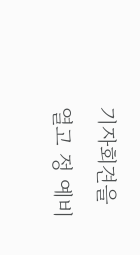기자회견을 열고 정 예비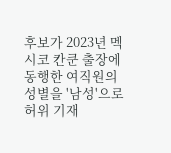후보가 2023년 멕시코 칸쿤 출장에 동행한 여직원의 성별을 '남성'으로 허위 기재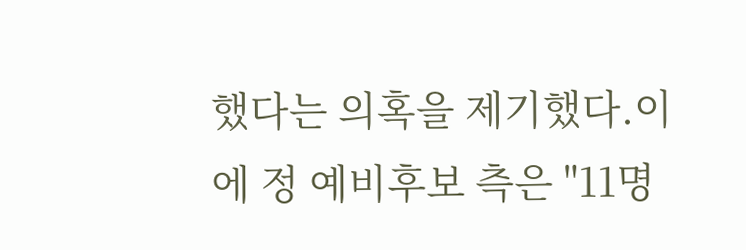했다는 의혹을 제기했다.이에 정 예비후보 측은 "11명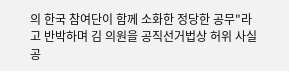의 한국 참여단이 함께 소화한 정당한 공무"라고 반박하며 김 의원을 공직선거법상 허위 사실 공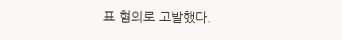표 혐의로 고발했다.